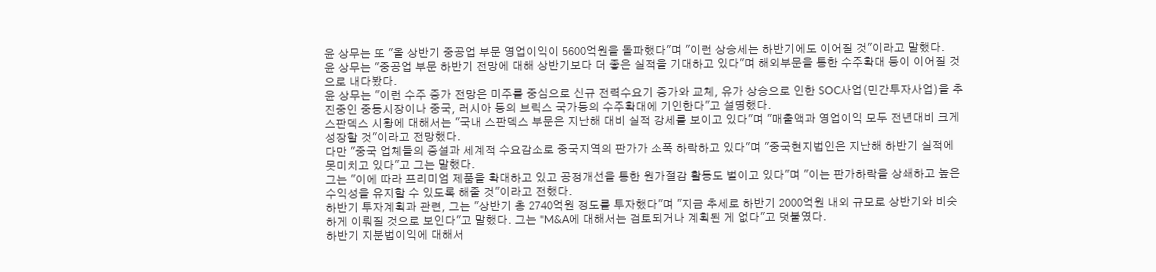윤 상무는 또 "올 상반기 중공업 부문 영업이익이 5600억원을 돌파했다"며 "이런 상승세는 하반기에도 이어질 것"이라고 말했다.
윤 상무는 "중공업 부문 하반기 전망에 대해 상반기보다 더 좋은 실적을 기대하고 있다"며 해외부문을 통한 수주확대 등이 이어질 것으로 내다봤다.
윤 상무는 "이런 수주 증가 전망은 미주를 중심으로 신규 전력수요기 증가와 교체, 유가 상승으로 인한 SOC사업(민간투자사업)을 추진중인 중동시장이나 중국, 러시아 등의 브릭스 국가등의 수주확대에 기인한다"고 설명했다.
스판덱스 시황에 대해서는 "국내 스판덱스 부문은 지난해 대비 실적 강세를 보이고 있다"며 "매출액과 영업이익 모두 전년대비 크게 성장할 것"이라고 전망했다.
다만 "중국 업체들의 증설과 세계적 수요감소로 중국지역의 판가가 소폭 하락하고 있다"며 "중국현지법인은 지난해 하반기 실적에 못미치고 있다"고 그는 말했다.
그는 "이에 따라 프리미엄 제품을 확대하고 있고 공정개선을 통한 원가절감 활동도 벌이고 있다"며 "이는 판가하락을 상쇄하고 높은 수익성을 유지할 수 있도록 해줄 것"이라고 전했다.
하반기 투자계획과 관련, 그는 "상반기 총 2740억원 정도를 투자했다"며 "지금 추세로 하반기 2000억원 내외 규모로 상반기와 비슷하게 이뤄질 것으로 보인다"고 말했다. 그는 "M&A에 대해서는 검토되거나 계획된 게 없다"고 덧붙였다.
하반기 지분법이익에 대해서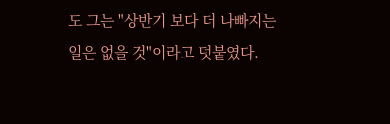도 그는 "상반기 보다 더 나빠지는 일은 없을 것"이라고 덧붙였다.